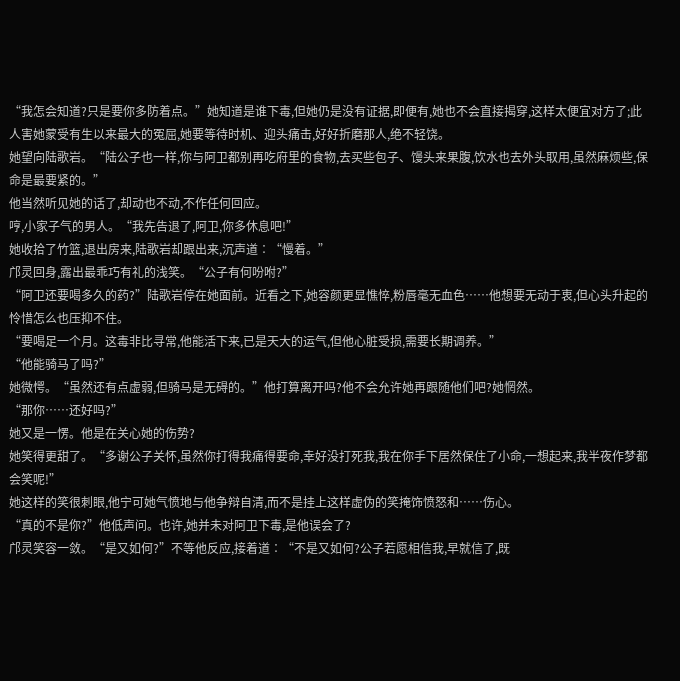“我怎会知道?只是要你多防着点。”她知道是谁下毒,但她仍是没有证据,即便有,她也不会直接揭穿,这样太便宜对方了;此人害她蒙受有生以来最大的冤屈,她要等待时机、迎头痛击,好好折磨那人,绝不轻饶。
她望向陆歌岩。“陆公子也一样,你与阿卫都别再吃府里的食物,去买些包子、馒头来果腹,饮水也去外头取用,虽然麻烦些,保命是最要紧的。”
他当然听见她的话了,却动也不动,不作任何回应。
哼,小家子气的男人。“我先告退了,阿卫,你多休息吧!”
她收拾了竹篮,退出房来,陆歌岩却跟出来,沉声道∶“慢着。”
邝灵回身,露出最乖巧有礼的浅笑。“公子有何吩咐?”
“阿卫还要喝多久的药?”陆歌岩停在她面前。近看之下,她容颜更显憔悴,粉唇毫无血色……他想要无动于衷,但心头升起的怜惜怎么也压抑不住。
“要喝足一个月。这毒非比寻常,他能活下来,已是天大的运气,但他心脏受损,需要长期调养。”
“他能骑马了吗?”
她微愕。“虽然还有点虚弱,但骑马是无碍的。”他打算离开吗?他不会允许她再跟随他们吧?她惘然。
“那你……还好吗?”
她又是一愣。他是在关心她的伤势?
她笑得更甜了。“多谢公子关怀,虽然你打得我痛得要命,幸好没打死我,我在你手下居然保住了小命,一想起来,我半夜作梦都会笑呢!”
她这样的笑很刺眼,他宁可她气愤地与他争辩自清,而不是挂上这样虚伪的笑掩饰愤怒和……伤心。
“真的不是你?”他低声问。也许,她并未对阿卫下毒,是他误会了?
邝灵笑容一敛。“是又如何?”不等他反应,接着道∶“不是又如何?公子若愿相信我,早就信了,既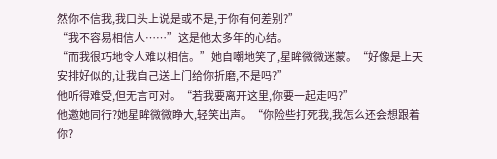然你不信我,我口头上说是或不是,于你有何差别?”
“我不容易相信人……”这是他太多年的心结。
“而我很巧地令人难以相信。”她自嘲地笑了,星眸微微迷蒙。“好像是上天安排好似的,让我自己送上门给你折磨,不是吗?”
他听得难受,但无言可对。“若我要离开这里,你要一起走吗?”
他邀她同行?她星眸微微睁大,轻笑出声。“你险些打死我,我怎么还会想跟着你?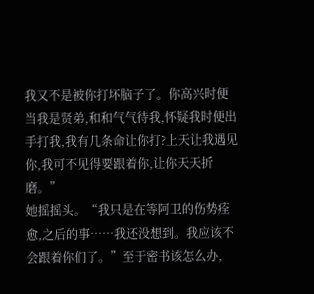我又不是被你打坏脑子了。你高兴时便当我是贤弟,和和气气待我,怀疑我时便出手打我,我有几条命让你打?上天让我遇见你,我可不见得要跟着你,让你天天折磨。”
她摇摇头。“我只是在等阿卫的伤势痊愈,之后的事……我还没想到。我应该不会跟着你们了。”至于密书该怎么办,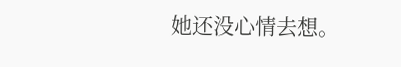她还没心情去想。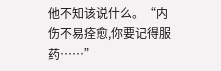他不知该说什么。“内伤不易痊愈,你要记得服药……”